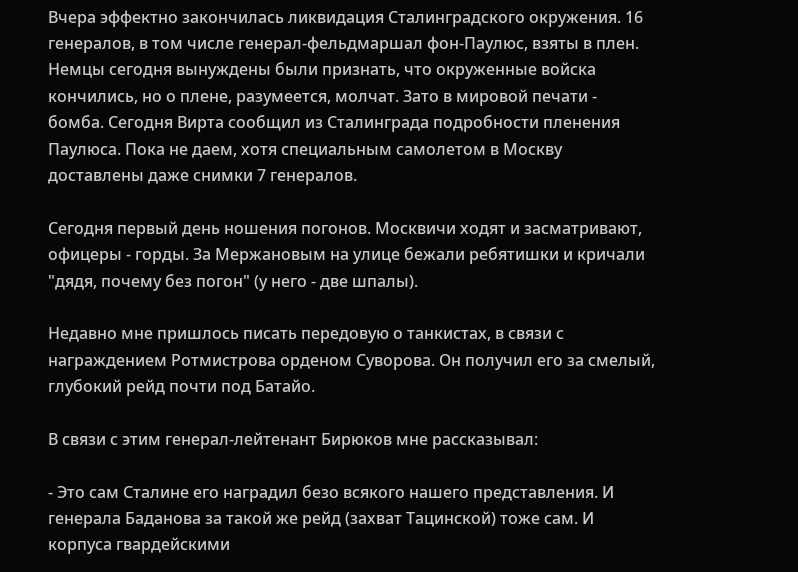Вчера эффектно закончилась ликвидация Сталинградского окружения. 16 генералов, в том числе генерал-фельдмаршал фон-Паулюс, взяты в плен. Немцы сегодня вынуждены были признать, что окруженные войска кончились, но о плене, разумеется, молчат. Зато в мировой печати - бомба. Сегодня Вирта сообщил из Сталинграда подробности пленения Паулюса. Пока не даем, хотя специальным самолетом в Москву доставлены даже снимки 7 генералов.

Сегодня первый день ношения погонов. Москвичи ходят и засматривают, офицеры - горды. За Мержановым на улице бежали ребятишки и кричали "дядя, почему без погон" (у него - две шпалы).

Недавно мне пришлось писать передовую о танкистах, в связи с награждением Ротмистрова орденом Суворова. Он получил его за смелый, глубокий рейд почти под Батайо.

В связи с этим генерал-лейтенант Бирюков мне рассказывал:

- Это сам Сталине его наградил безо всякого нашего представления. И генерала Баданова за такой же рейд (захват Тацинской) тоже сам. И корпуса гвардейскими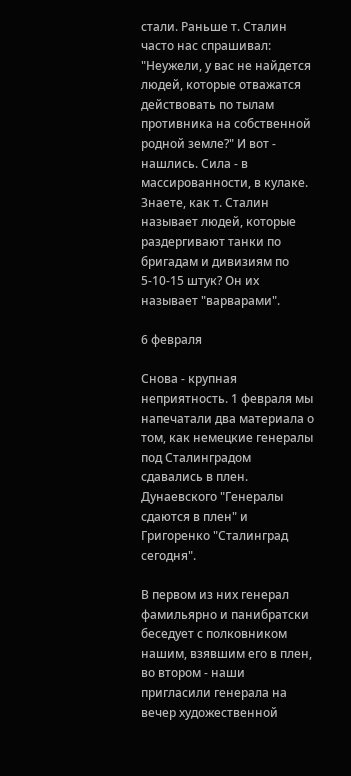стали. Раньше т. Сталин часто нас спрашивал: "Неужели, у вас не найдется людей, которые отважатся действовать по тылам противника на собственной родной земле?" И вот - нашлись. Сила - в массированности, в кулаке. Знаете, как т. Сталин называет людей, которые раздергивают танки по бригадам и дивизиям по 5-10-15 штук? Он их называет "варварами".

6 февраля

Снова - крупная неприятность. 1 февраля мы напечатали два материала о том, как немецкие генералы под Сталинградом сдавались в плен. Дунаевского "Генералы сдаются в плен" и Григоренко "Сталинград сегодня".

В первом из них генерал фамильярно и панибратски беседует с полковником нашим, взявшим его в плен, во втором - наши пригласили генерала на вечер художественной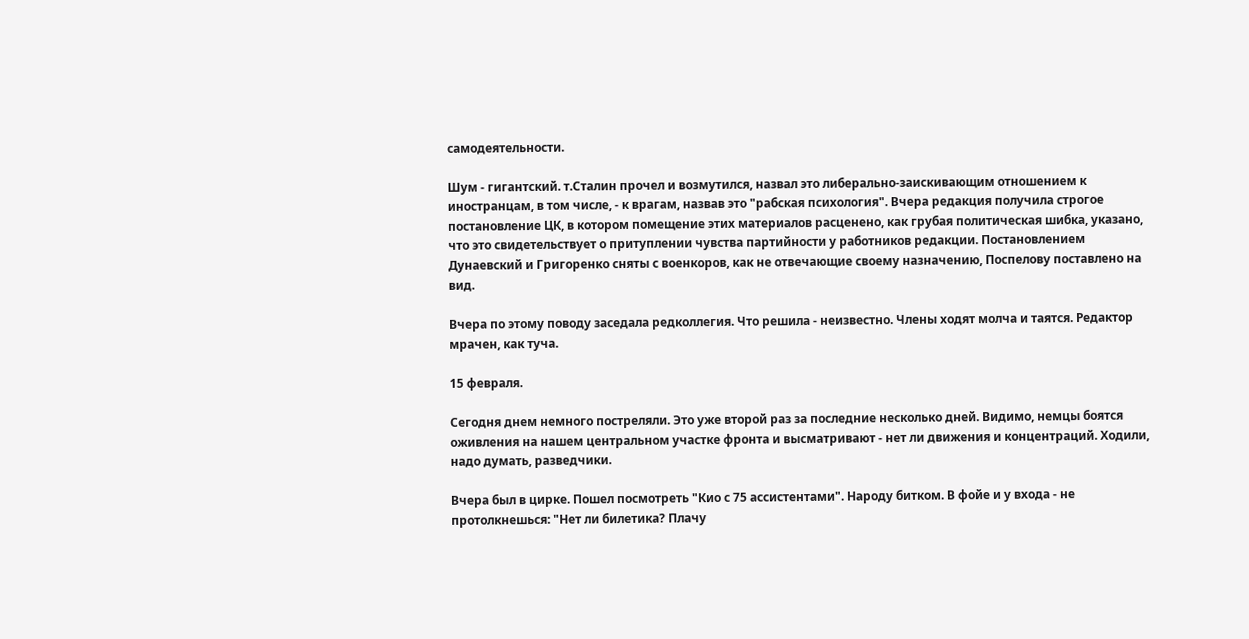самодеятельности.

Шум - гигантский. т.Сталин прочел и возмутился, назвал это либерально-заискивающим отношением к иностранцам, в том числе, - к врагам, назвав это "рабская психология". Вчера редакция получила строгое постановление ЦК, в котором помещение этих материалов расценено, как грубая политическая шибка, указано, что это свидетельствует о притуплении чувства партийности у работников редакции. Постановлением Дунаевский и Григоренко сняты с военкоров, как не отвечающие своему назначению, Поспелову поставлено на вид.

Вчера по этому поводу заседала редколлегия. Что решила - неизвестно. Члены ходят молча и таятся. Редактор мрачен, как туча.

15 февраля.

Сегодня днем немного постреляли. Это уже второй раз за последние несколько дней. Видимо, немцы боятся оживления на нашем центральном участке фронта и высматривают - нет ли движения и концентраций. Ходили, надо думать, разведчики.

Вчера был в цирке. Пошел посмотреть "Кио с 75 ассистентами". Народу битком. В фойе и у входа - не протолкнешься: "Нет ли билетика? Плачу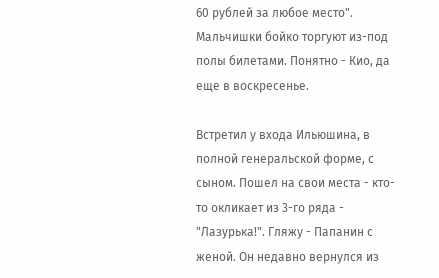60 рублей за любое место". Мальчишки бойко торгуют из-под полы билетами. Понятно - Кио, да еще в воскресенье.

Встретил у входа Ильюшина, в полной генеральской форме, с сыном. Пошел на свои места - кто-то окликает из 3-го ряда - "Лазурька!". Гляжу - Папанин с женой. Он недавно вернулся из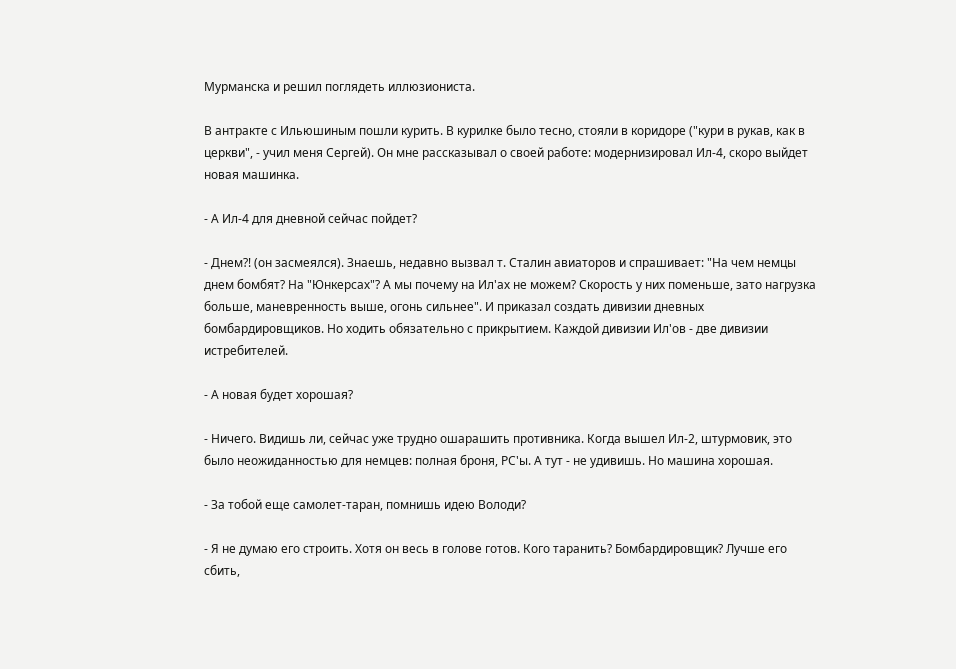Мурманска и решил поглядеть иллюзиониста.

В антракте с Ильюшиным пошли курить. В курилке было тесно, стояли в коридоре ("кури в рукав, как в церкви", - учил меня Сергей). Он мне рассказывал о своей работе: модернизировал Ил-4, скоро выйдет новая машинка.

- А Ил-4 для дневной сейчас пойдет?

- Днем?! (он засмеялся). Знаешь, недавно вызвал т. Сталин авиаторов и спрашивает: "На чем немцы днем бомбят? На "Юнкерсах"? А мы почему на Ил'ах не можем? Скорость у них поменьше, зато нагрузка больше, маневренность выше, огонь сильнее". И приказал создать дивизии дневных бомбардировщиков. Но ходить обязательно с прикрытием. Каждой дивизии Ил'ов - две дивизии истребителей.

- А новая будет хорошая?

- Ничего. Видишь ли, сейчас уже трудно ошарашить противника. Когда вышел Ил-2, штурмовик, это было неожиданностью для немцев: полная броня, РC'ы. А тут - не удивишь. Но машина хорошая.

- За тобой еще самолет-таран, помнишь идею Володи?

- Я не думаю его строить. Хотя он весь в голове готов. Кого таранить? Бомбардировщик? Лучше его сбить,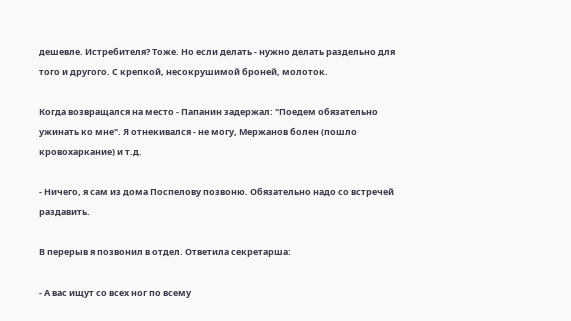дешевле. Истребителя? Тоже. Но если делать - нужно делать раздельно для того и другого. С крепкой, несокрушимой броней, молоток.

Когда возвращался на место - Папанин задержал: "Поедем обязательно ужинать ко мне". Я отнекивался - не могу, Мержанов болен (пошло кровохаркание) и т.д.

- Ничего, я сам из дома Поспелову позвоню. Обязательно надо со встречей раздавить.

В перерыв я позвонил в отдел. Ответила секретарша:

- А вас ищут со всех ног по всему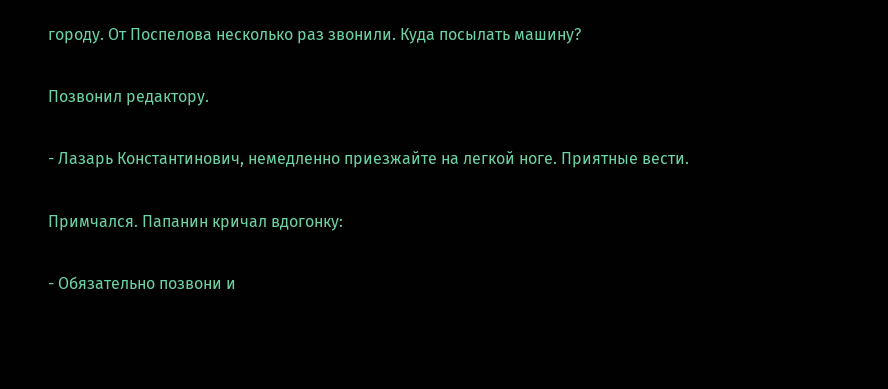городу. От Поспелова несколько раз звонили. Куда посылать машину?

Позвонил редактору.

- Лазарь Константинович, немедленно приезжайте на легкой ноге. Приятные вести.

Примчался. Папанин кричал вдогонку:

- Обязательно позвони и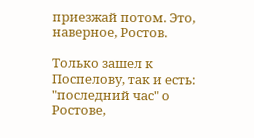приезжай потом. Это, наверное, Ростов.

Только зашел к Поспелову, так и есть: "последний час" о Ростове,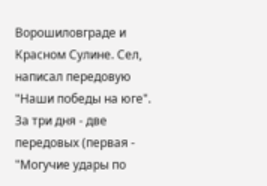Ворошиловграде и Красном Сулине. Сел, написал передовую "Наши победы на юге". За три дня - две передовых (первая - "Могучие удары по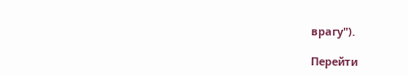врагу").

Перейти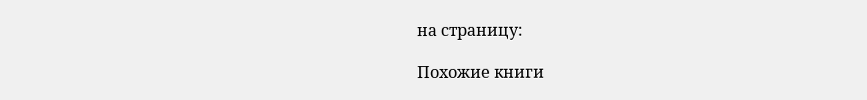на страницу:

Похожие книги